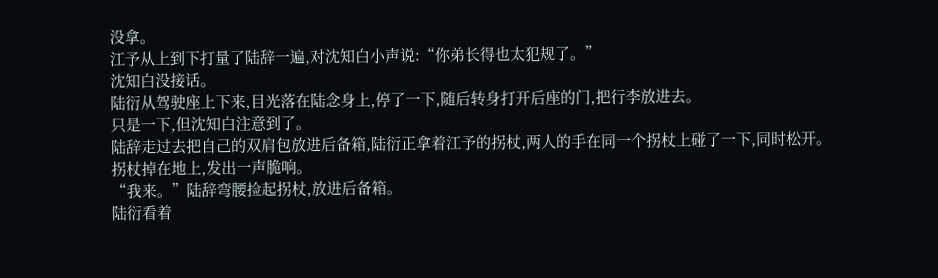没拿。
江予从上到下打量了陆辞一遍,对沈知白小声说:“你弟长得也太犯规了。”
沈知白没接话。
陆衍从驾驶座上下来,目光落在陆念身上,停了一下,随后转身打开后座的门,把行李放进去。
只是一下,但沈知白注意到了。
陆辞走过去把自己的双肩包放进后备箱,陆衍正拿着江予的拐杖,两人的手在同一个拐杖上碰了一下,同时松开。
拐杖掉在地上,发出一声脆响。
“我来。”陆辞弯腰捡起拐杖,放进后备箱。
陆衍看着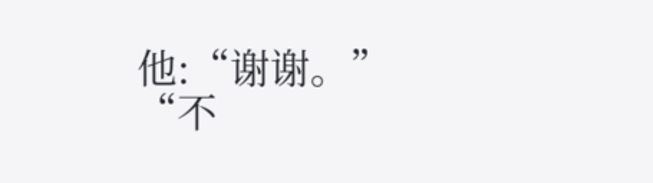他:“谢谢。”
“不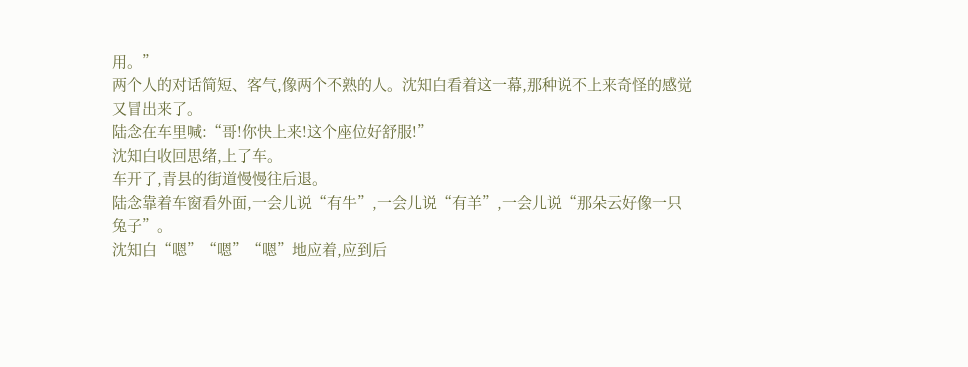用。”
两个人的对话简短、客气,像两个不熟的人。沈知白看着这一幕,那种说不上来奇怪的感觉又冒出来了。
陆念在车里喊:“哥!你快上来!这个座位好舒服!”
沈知白收回思绪,上了车。
车开了,青县的街道慢慢往后退。
陆念靠着车窗看外面,一会儿说“有牛”,一会儿说“有羊”,一会儿说“那朵云好像一只兔子”。
沈知白“嗯”“嗯”“嗯”地应着,应到后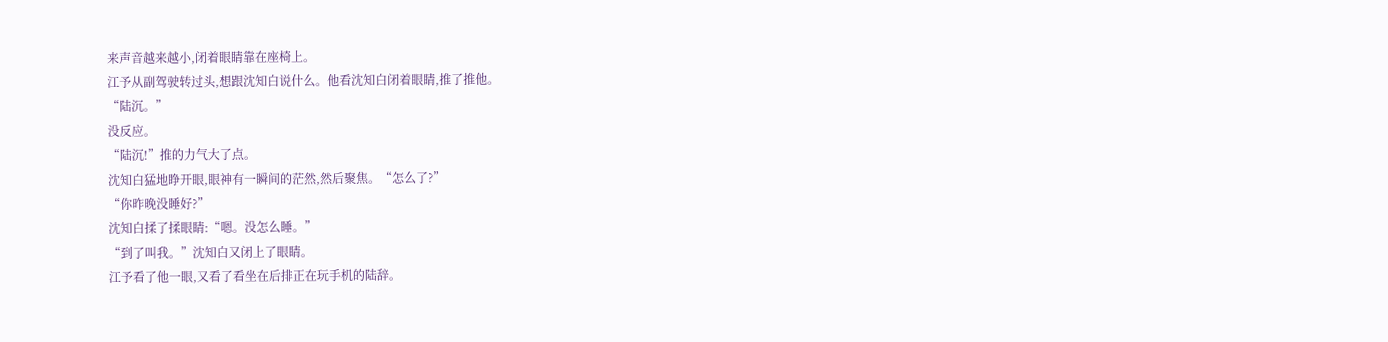来声音越来越小,闭着眼睛靠在座椅上。
江予从副驾驶转过头,想跟沈知白说什么。他看沈知白闭着眼睛,推了推他。
“陆沉。”
没反应。
“陆沉!”推的力气大了点。
沈知白猛地睁开眼,眼神有一瞬间的茫然,然后聚焦。“怎么了?”
“你昨晚没睡好?”
沈知白揉了揉眼睛:“嗯。没怎么睡。”
“到了叫我。”沈知白又闭上了眼睛。
江予看了他一眼,又看了看坐在后排正在玩手机的陆辞。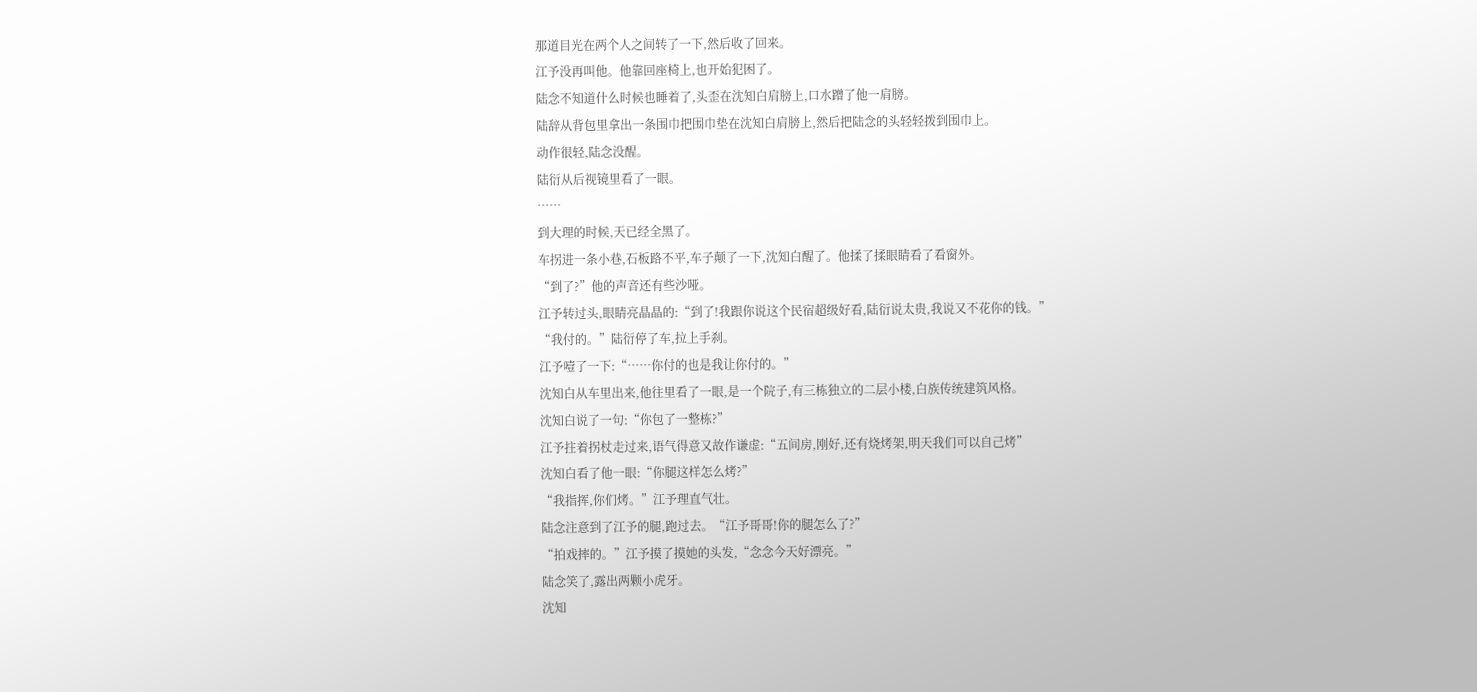那道目光在两个人之间转了一下,然后收了回来。
江予没再叫他。他靠回座椅上,也开始犯困了。
陆念不知道什么时候也睡着了,头歪在沈知白肩膀上,口水蹭了他一肩膀。
陆辞从背包里拿出一条围巾把围巾垫在沈知白肩膀上,然后把陆念的头轻轻拨到围巾上。
动作很轻,陆念没醒。
陆衍从后视镜里看了一眼。
……
到大理的时候,天已经全黑了。
车拐进一条小巷,石板路不平,车子颠了一下,沈知白醒了。他揉了揉眼睛看了看窗外。
“到了?”他的声音还有些沙哑。
江予转过头,眼睛亮晶晶的:“到了!我跟你说这个民宿超级好看,陆衍说太贵,我说又不花你的钱。”
“我付的。”陆衍停了车,拉上手刹。
江予噎了一下:“……你付的也是我让你付的。”
沈知白从车里出来,他往里看了一眼,是一个院子,有三栋独立的二层小楼,白族传统建筑风格。
沈知白说了一句:“你包了一整栋?”
江予拄着拐杖走过来,语气得意又故作谦虚:“五间房,刚好,还有烧烤架,明天我们可以自己烤”
沈知白看了他一眼:“你腿这样怎么烤?”
“我指挥,你们烤。”江予理直气壮。
陆念注意到了江予的腿,跑过去。“江予哥哥!你的腿怎么了?”
“拍戏摔的。”江予摸了摸她的头发,“念念今天好漂亮。”
陆念笑了,露出两颗小虎牙。
沈知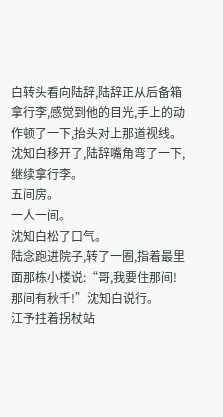白转头看向陆辞,陆辞正从后备箱拿行李,感觉到他的目光,手上的动作顿了一下,抬头对上那道视线。
沈知白移开了,陆辞嘴角弯了一下,继续拿行李。
五间房。
一人一间。
沈知白松了口气。
陆念跑进院子,转了一圈,指着最里面那栋小楼说:“哥,我要住那间!那间有秋千!”沈知白说行。
江予拄着拐杖站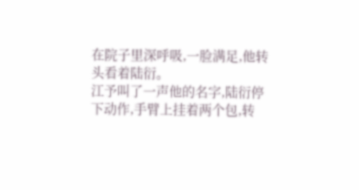在院子里深呼吸,一脸满足,他转头看着陆衍。
江予叫了一声他的名字,陆衍停下动作,手臂上挂着两个包,转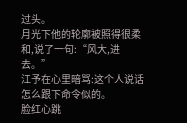过头。
月光下他的轮廓被照得很柔和,说了一句:“风大,进去。”
江予在心里暗骂:这个人说话怎么跟下命令似的。
脸红心跳